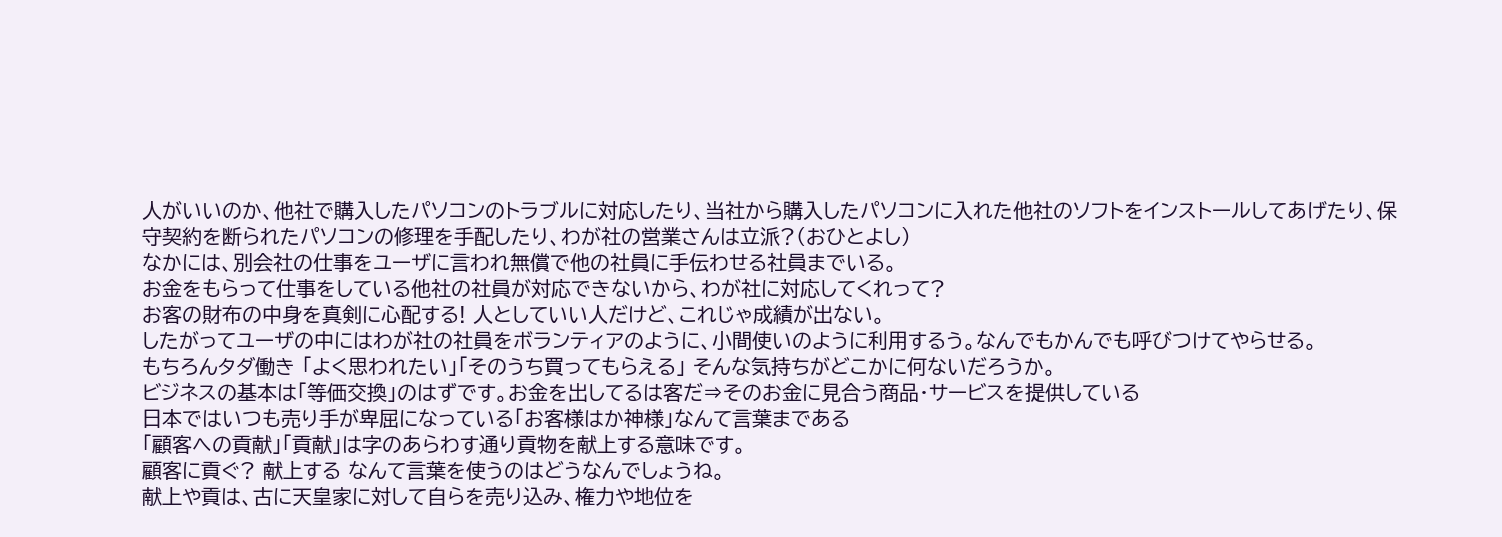人がいいのか、他社で購入したパソコンのトラブルに対応したり、当社から購入したパソコンに入れた他社のソフトをインストールしてあげたり、保守契約を断られたパソコンの修理を手配したり、わが社の営業さんは立派?(おひとよし)
なかには、別会社の仕事をユーザに言われ無償で他の社員に手伝わせる社員までいる。
お金をもらって仕事をしている他社の社員が対応できないから、わが社に対応してくれって?
お客の財布の中身を真剣に心配する! 人としていい人だけど、これじゃ成績が出ない。
したがってユーザの中にはわが社の社員をボランティアのように、小間使いのように利用するう。なんでもかんでも呼びつけてやらせる。
もちろんタダ働き 「よく思われたい」「そのうち買ってもらえる」 そんな気持ちがどこかに何ないだろうか。
ビジネスの基本は「等価交換」のはずです。お金を出してるは客だ⇒そのお金に見合う商品・サービスを提供している
日本ではいつも売り手が卑屈になっている「お客様はか神様」なんて言葉まである
「顧客への貢献」「貢献」は字のあらわす通り貢物を献上する意味です。
顧客に貢ぐ? 献上する なんて言葉を使うのはどうなんでしょうね。
献上や貢は、古に天皇家に対して自らを売り込み、権力や地位を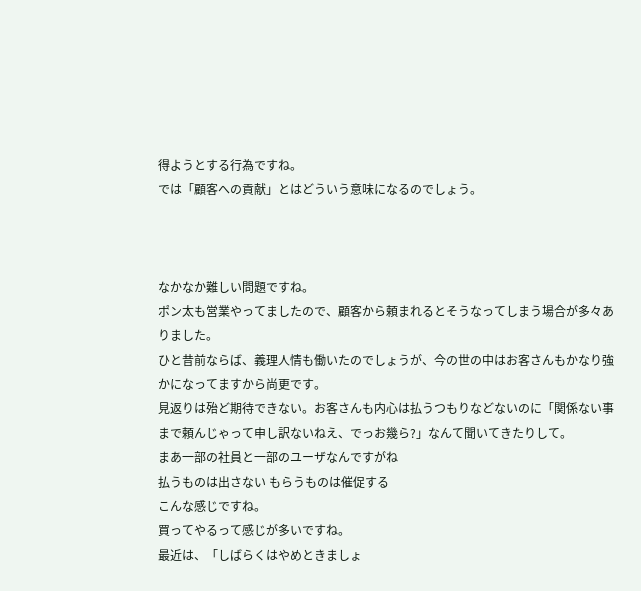得ようとする行為ですね。
では「顧客への貢献」とはどういう意味になるのでしょう。



なかなか難しい問題ですね。
ポン太も営業やってましたので、顧客から頼まれるとそうなってしまう場合が多々ありました。
ひと昔前ならば、義理人情も働いたのでしょうが、今の世の中はお客さんもかなり強かになってますから尚更です。
見返りは殆ど期待できない。お客さんも内心は払うつもりなどないのに「関係ない事まで頼んじゃって申し訳ないねえ、でっお幾ら?」なんて聞いてきたりして。
まあ一部の社員と一部のユーザなんですがね
払うものは出さない もらうものは催促する
こんな感じですね。
買ってやるって感じが多いですね。
最近は、「しばらくはやめときましょ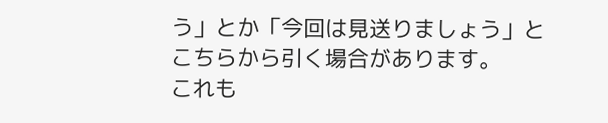う」とか「今回は見送りましょう」と
こちらから引く場合があります。
これも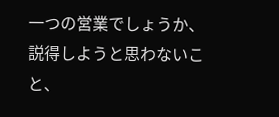一つの営業でしょうか、説得しようと思わないこと、